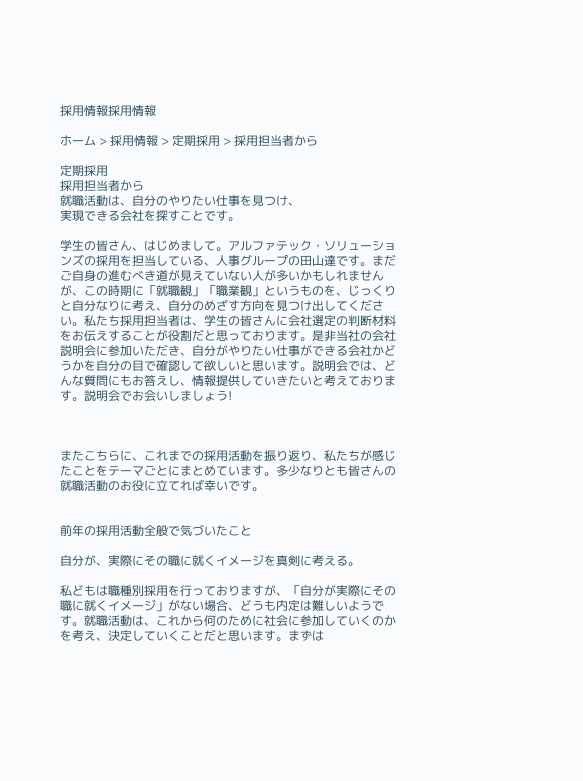採用情報採用情報

ホーム > 採用情報 > 定期採用 > 採用担当者から

定期採用
採用担当者から
就職活動は、自分のやりたい仕事を見つけ、
実現できる会社を探すことです。

学生の皆さん、はじめまして。アルファテック・ソリューションズの採用を担当している、人事グループの田山達です。まだご自身の進むべき道が見えていない人が多いかもしれませんが、この時期に「就職観」「職業観」というものを、じっくりと自分なりに考え、自分のめざす方向を見つけ出してください。私たち採用担当者は、学生の皆さんに会社選定の判断材料をお伝えすることが役割だと思っております。是非当社の会社説明会に参加いただき、自分がやりたい仕事ができる会社かどうかを自分の目で確認して欲しいと思います。説明会では、どんな質問にもお答えし、情報提供していきたいと考えております。説明会でお会いしましょう!



またこちらに、これまでの採用活動を振り返り、私たちが感じたことをテーマごとにまとめています。多少なりとも皆さんの就職活動のお役に立てれば幸いです。


前年の採用活動全般で気づいたこと

自分が、実際にその職に就くイメージを真剣に考える。

私どもは職種別採用を行っておりますが、「自分が実際にその職に就くイメージ」がない場合、どうも内定は難しいようです。就職活動は、これから何のために社会に参加していくのかを考え、決定していくことだと思います。まずは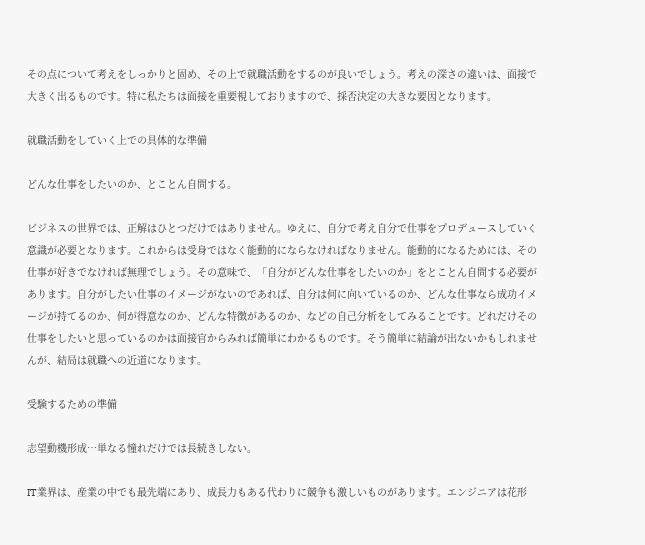その点について考えをしっかりと固め、その上で就職活動をするのが良いでしょう。考えの深さの違いは、面接で大きく出るものです。特に私たちは面接を重要視しておりますので、採否決定の大きな要因となります。

就職活動をしていく上での具体的な準備

どんな仕事をしたいのか、とことん自問する。

ビジネスの世界では、正解はひとつだけではありません。ゆえに、自分で考え自分で仕事をプロデュースしていく意識が必要となります。これからは受身ではなく能動的にならなければなりません。能動的になるためには、その仕事が好きでなければ無理でしょう。その意味で、「自分がどんな仕事をしたいのか」をとことん自問する必要があります。自分がしたい仕事のイメージがないのであれば、自分は何に向いているのか、どんな仕事なら成功イメージが持てるのか、何が得意なのか、どんな特徴があるのか、などの自己分析をしてみることです。どれだけその仕事をしたいと思っているのかは面接官からみれば簡単にわかるものです。そう簡単に結論が出ないかもしれませんが、結局は就職への近道になります。

受験するための準備

志望動機形成…単なる憧れだけでは長続きしない。

IT業界は、産業の中でも最先端にあり、成長力もある代わりに競争も激しいものがあります。エンジニアは花形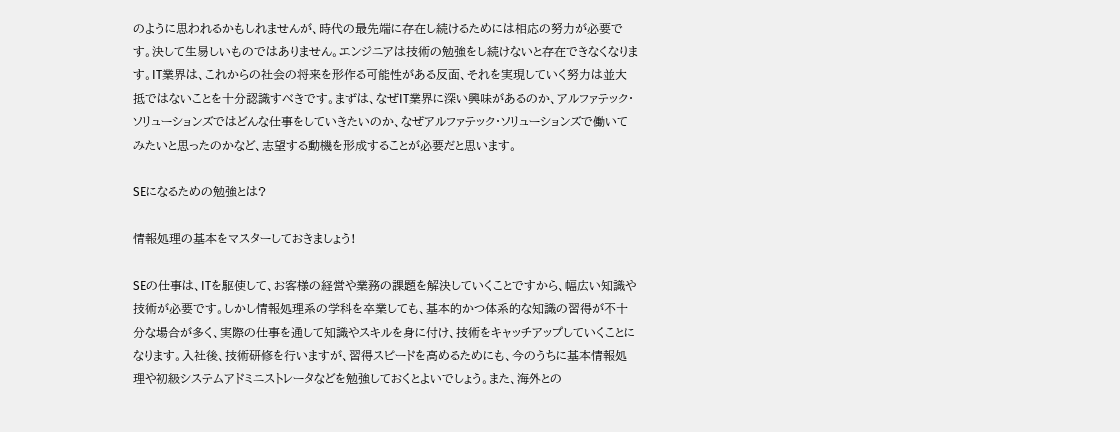のように思われるかもしれませんが、時代の最先端に存在し続けるためには相応の努力が必要です。決して生易しいものではありません。エンジニアは技術の勉強をし続けないと存在できなくなります。IT業界は、これからの社会の将来を形作る可能性がある反面、それを実現していく努力は並大抵ではないことを十分認識すべきです。まずは、なぜIT業界に深い興味があるのか、アルファテック・ソリューションズではどんな仕事をしていきたいのか、なぜアルファテック・ソリューションズで働いてみたいと思ったのかなど、志望する動機を形成することが必要だと思います。

SEになるための勉強とは?

情報処理の基本をマスターしておきましょう!

SEの仕事は、ITを駆使して、お客様の経営や業務の課題を解決していくことですから、幅広い知識や技術が必要です。しかし情報処理系の学科を卒業しても、基本的かつ体系的な知識の習得が不十分な場合が多く、実際の仕事を通して知識やスキルを身に付け、技術をキャッチアップしていくことになります。入社後、技術研修を行いますが、習得スピードを高めるためにも、今のうちに基本情報処理や初級システムアドミニストレータなどを勉強しておくとよいでしょう。また、海外との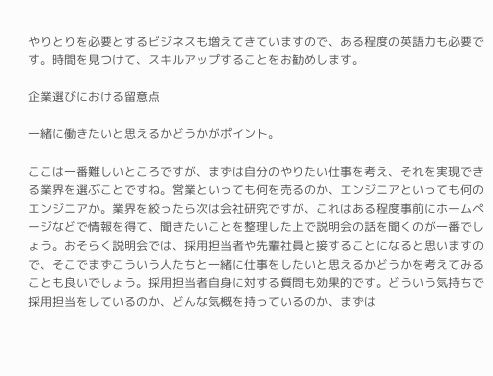やりとりを必要とするビジネスも増えてきていますので、ある程度の英語力も必要です。時間を見つけて、スキルアップすることをお勧めします。

企業選びにおける留意点

一緒に働きたいと思えるかどうかがポイント。

ここは一番難しいところですが、まずは自分のやりたい仕事を考え、それを実現できる業界を選ぶことですね。営業といっても何を売るのか、エンジニアといっても何のエンジニアか。業界を絞ったら次は会社研究ですが、これはある程度事前にホームページなどで情報を得て、聞きたいことを整理した上で説明会の話を聞くのが一番でしょう。おそらく説明会では、採用担当者や先輩社員と接することになると思いますので、そこでまずこういう人たちと一緒に仕事をしたいと思えるかどうかを考えてみることも良いでしょう。採用担当者自身に対する質問も効果的です。どういう気持ちで採用担当をしているのか、どんな気概を持っているのか、まずは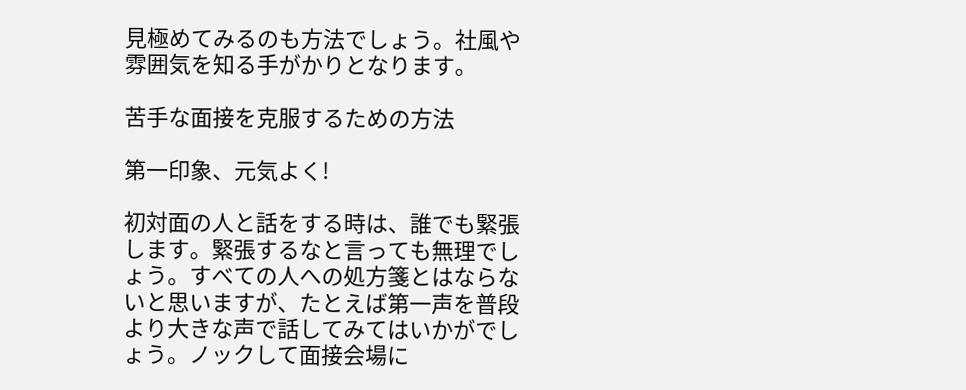見極めてみるのも方法でしょう。社風や雰囲気を知る手がかりとなります。

苦手な面接を克服するための方法

第一印象、元気よく!

初対面の人と話をする時は、誰でも緊張します。緊張するなと言っても無理でしょう。すべての人への処方箋とはならないと思いますが、たとえば第一声を普段より大きな声で話してみてはいかがでしょう。ノックして面接会場に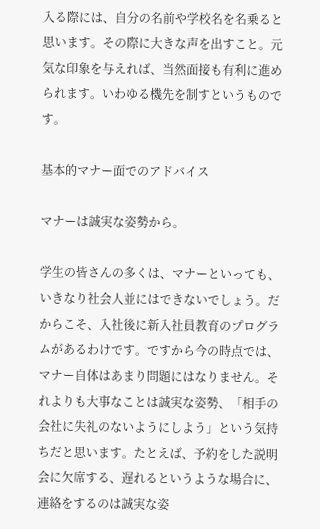入る際には、自分の名前や学校名を名乗ると思います。その際に大きな声を出すこと。元気な印象を与えれば、当然面接も有利に進められます。いわゆる機先を制すというものです。

基本的マナー面でのアドバイス

マナーは誠実な姿勢から。

学生の皆さんの多くは、マナーといっても、いきなり社会人並にはできないでしょう。だからこそ、入社後に新入社員教育のプログラムがあるわけです。ですから今の時点では、マナー自体はあまり問題にはなりません。それよりも大事なことは誠実な姿勢、「相手の会社に失礼のないようにしよう」という気持ちだと思います。たとえば、予約をした説明会に欠席する、遅れるというような場合に、連絡をするのは誠実な姿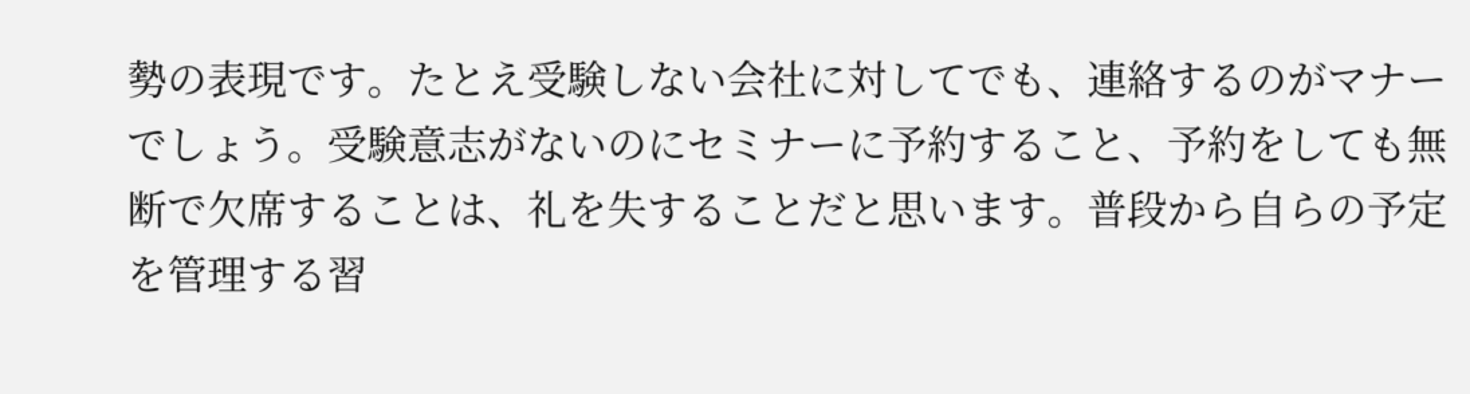勢の表現です。たとえ受験しない会社に対してでも、連絡するのがマナーでしょう。受験意志がないのにセミナーに予約すること、予約をしても無断で欠席することは、礼を失することだと思います。普段から自らの予定を管理する習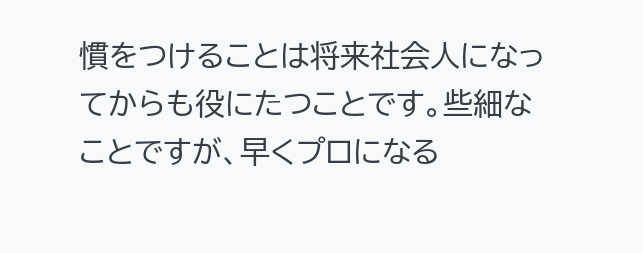慣をつけることは将来社会人になってからも役にたつことです。些細なことですが、早くプロになる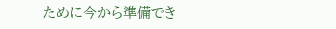ために今から準備でき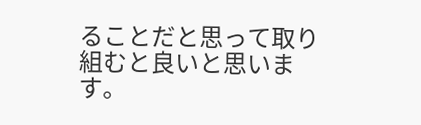ることだと思って取り組むと良いと思います。